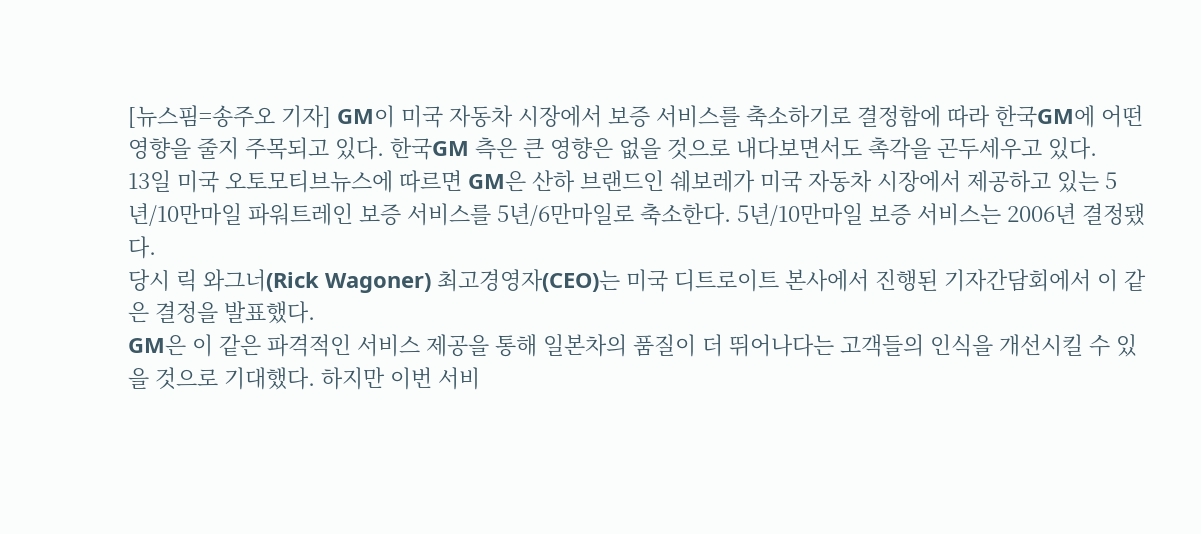[뉴스핌=송주오 기자] GM이 미국 자동차 시장에서 보증 서비스를 축소하기로 결정함에 따라 한국GM에 어떤 영향을 줄지 주목되고 있다. 한국GM 측은 큰 영향은 없을 것으로 내다보면서도 촉각을 곤두세우고 있다.
13일 미국 오토모티브뉴스에 따르면 GM은 산하 브랜드인 쉐보레가 미국 자동차 시장에서 제공하고 있는 5년/10만마일 파워트레인 보증 서비스를 5년/6만마일로 축소한다. 5년/10만마일 보증 서비스는 2006년 결정됐다.
당시 릭 와그너(Rick Wagoner) 최고경영자(CEO)는 미국 디트로이트 본사에서 진행된 기자간담회에서 이 같은 결정을 발표했다.
GM은 이 같은 파격적인 서비스 제공을 통해 일본차의 품질이 더 뛰어나다는 고객들의 인식을 개선시킬 수 있을 것으로 기대했다. 하지만 이번 서비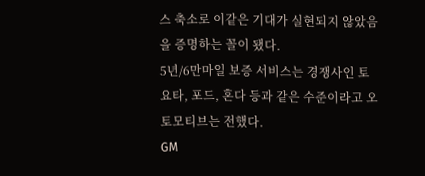스 축소로 이같은 기대가 실현되지 않았음을 증명하는 꼴이 됐다.
5년/6만마일 보증 서비스는 경쟁사인 토요타, 포드, 혼다 등과 같은 수준이라고 오토모티브는 전했다.
GM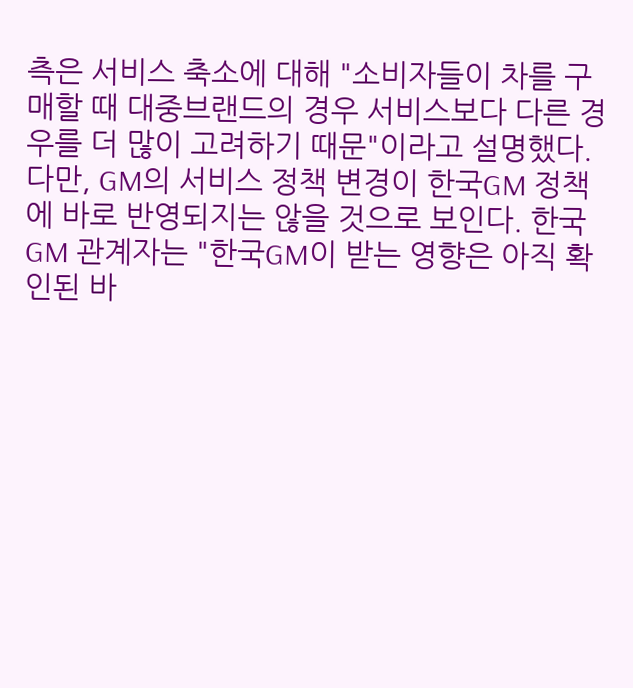측은 서비스 축소에 대해 "소비자들이 차를 구매할 때 대중브랜드의 경우 서비스보다 다른 경우를 더 많이 고려하기 때문"이라고 설명했다.
다만, GM의 서비스 정책 변경이 한국GM 정책에 바로 반영되지는 않을 것으로 보인다. 한국GM 관계자는 "한국GM이 받는 영향은 아직 확인된 바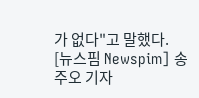가 없다"고 말했다.
[뉴스핌 Newspim] 송주오 기자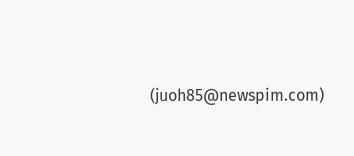(juoh85@newspim.com)